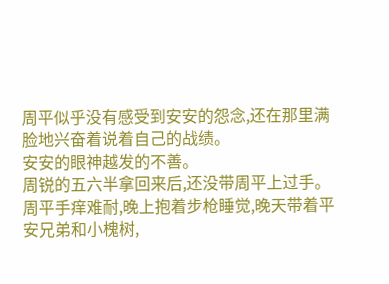周平似乎没有感受到安安的怨念,还在那里满脸地兴奋着说着自己的战绩。
安安的眼神越发的不善。
周锐的五六半拿回来后,还没带周平上过手。
周平手痒难耐,晚上抱着步枪睡觉,晚天带着平安兄弟和小槐树,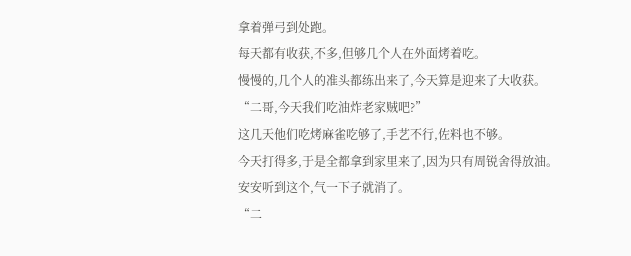拿着弹弓到处跑。
每天都有收获,不多,但够几个人在外面烤着吃。
慢慢的,几个人的准头都练出来了,今天算是迎来了大收获。
“二哥,今天我们吃油炸老家贼吧?”
这几天他们吃烤麻雀吃够了,手艺不行,佐料也不够。
今天打得多,于是全都拿到家里来了,因为只有周锐舍得放油。
安安听到这个,气一下子就消了。
“二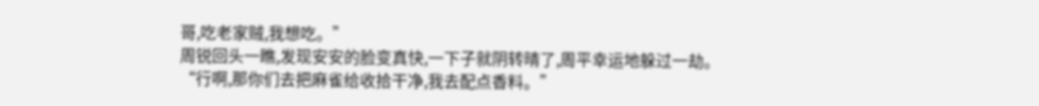哥,吃老家贼,我想吃。”
周锐回头一瞧,发现安安的脸变真快,一下子就阴转晴了,周平幸运地躲过一劫。
“行啊,那你们去把麻雀给收拾干净,我去配点香料。”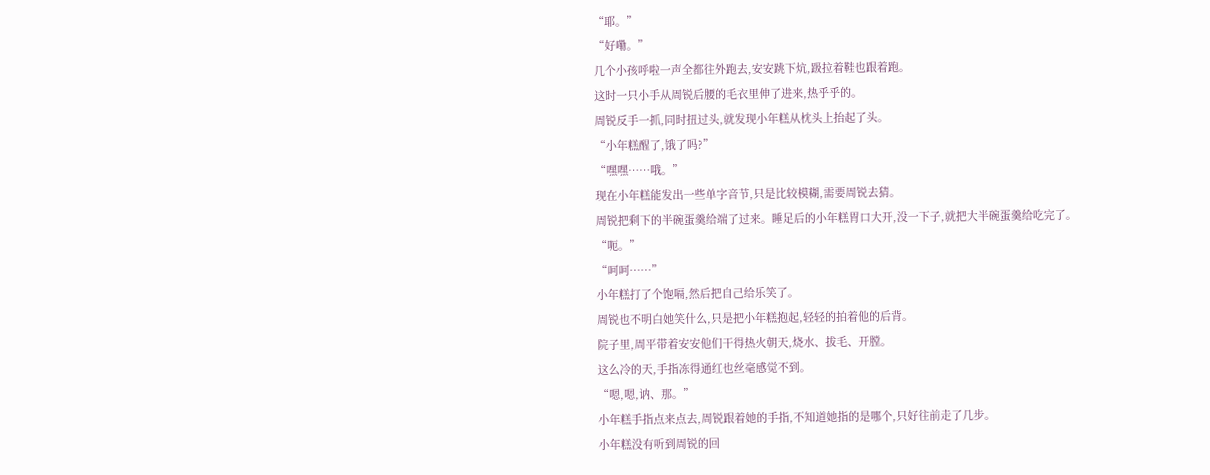“耶。”
“好嘞。”
几个小孩呼啦一声全都往外跑去,安安跳下炕,趿拉着鞋也跟着跑。
这时一只小手从周锐后腰的毛衣里伸了进来,热乎乎的。
周锐反手一抓,同时扭过头,就发现小年糕从枕头上抬起了头。
“小年糕醒了,饿了吗?”
“嘿嘿……哦。”
现在小年糕能发出一些单字音节,只是比较模糊,需要周锐去猜。
周锐把剩下的半碗蛋羹给端了过来。睡足后的小年糕胃口大开,没一下子,就把大半碗蛋羹给吃完了。
“呃。”
“呵呵……”
小年糕打了个饱嗝,然后把自己给乐笑了。
周锐也不明白她笑什么,只是把小年糕抱起,轻轻的拍着他的后背。
院子里,周平带着安安他们干得热火朝天,烧水、拔毛、开膛。
这么冷的天,手指冻得通红也丝毫感觉不到。
“嗯,嗯,讷、那。”
小年糕手指点来点去,周锐跟着她的手指,不知道她指的是哪个,只好往前走了几步。
小年糕没有听到周锐的回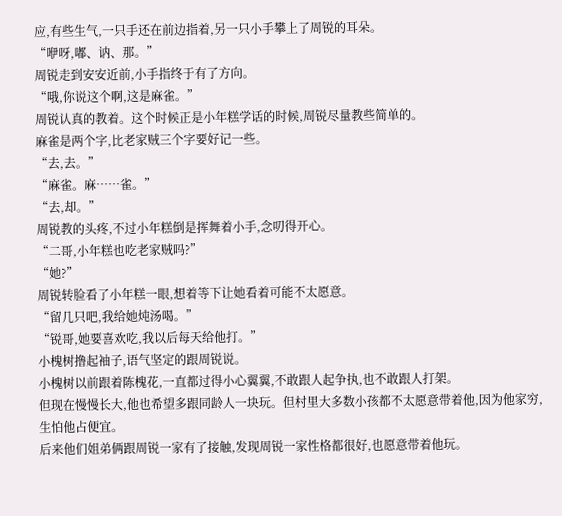应,有些生气,一只手还在前边指着,另一只小手攀上了周锐的耳朵。
“咿呀,嘟、讷、那。”
周锐走到安安近前,小手指终于有了方向。
“哦,你说这个啊,这是麻雀。”
周锐认真的教着。这个时候正是小年糕学话的时候,周锐尽量教些简单的。
麻雀是两个字,比老家贼三个字要好记一些。
“去,去。”
“麻雀。麻……雀。”
“去,却。”
周锐教的头疼,不过小年糕倒是挥舞着小手,念叨得开心。
“二哥,小年糕也吃老家贼吗?”
“她?”
周锐转脸看了小年糕一眼,想着等下让她看着可能不太愿意。
“留几只吧,我给她炖汤喝。”
“锐哥,她要喜欢吃,我以后每天给他打。”
小槐树撸起袖子,语气坚定的跟周锐说。
小槐树以前跟着陈槐花,一直都过得小心翼翼,不敢跟人起争执,也不敢跟人打架。
但现在慢慢长大,他也希望多跟同龄人一块玩。但村里大多数小孩都不太愿意带着他,因为他家穷,生怕他占便宜。
后来他们姐弟俩跟周锐一家有了接触,发现周锐一家性格都很好,也愿意带着他玩。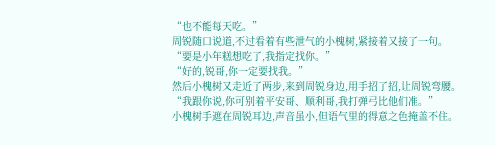“也不能每天吃。”
周锐随口说道,不过看着有些泄气的小槐树,紧接着又接了一句。
“要是小年糕想吃了,我指定找你。”
“好的,锐哥,你一定要找我。”
然后小槐树又走近了两步,来到周锐身边,用手招了招,让周锐弯腰。
“我跟你说,你可别着平安哥、顺利哥,我打弹弓比他们准。”
小槐树手遮在周锐耳边,声音虽小,但语气里的得意之色掩盖不住。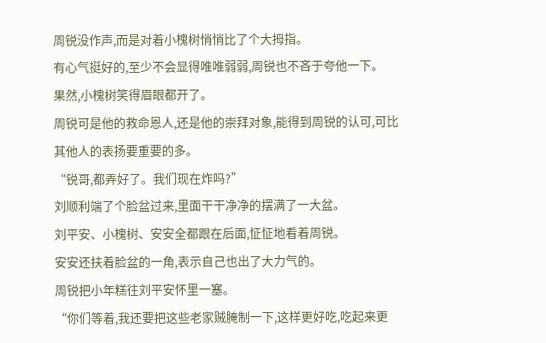周锐没作声,而是对着小槐树悄悄比了个大拇指。
有心气挺好的,至少不会显得唯唯弱弱,周锐也不吝于夸他一下。
果然,小槐树笑得眉眼都开了。
周锐可是他的救命恩人,还是他的崇拜对象,能得到周锐的认可,可比其他人的表扬要重要的多。
“锐哥,都弄好了。我们现在炸吗?”
刘顺利端了个脸盆过来,里面干干净净的摆满了一大盆。
刘平安、小槐树、安安全都跟在后面,怔怔地看着周锐。
安安还扶着脸盆的一角,表示自己也出了大力气的。
周锐把小年糕往刘平安怀里一塞。
“你们等着,我还要把这些老家贼腌制一下,这样更好吃,吃起来更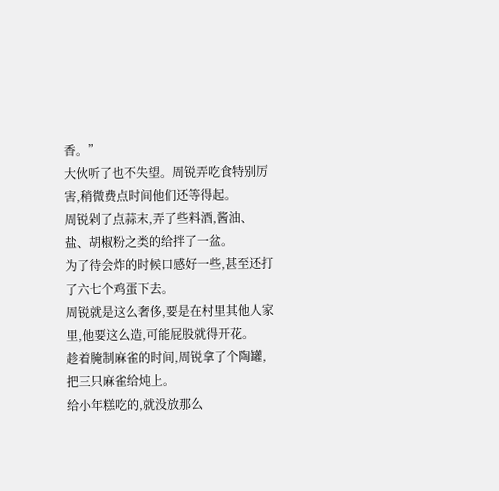香。”
大伙听了也不失望。周锐弄吃食特别厉害,稍微费点时间他们还等得起。
周锐剁了点蒜末,弄了些料酒,酱油、盐、胡椒粉之类的给拌了一盆。
为了待会炸的时候口感好一些,甚至还打了六七个鸡蛋下去。
周锐就是这么奢侈,要是在村里其他人家里,他要这么造,可能屁股就得开花。
趁着腌制麻雀的时间,周锐拿了个陶罐,把三只麻雀给炖上。
给小年糕吃的,就没放那么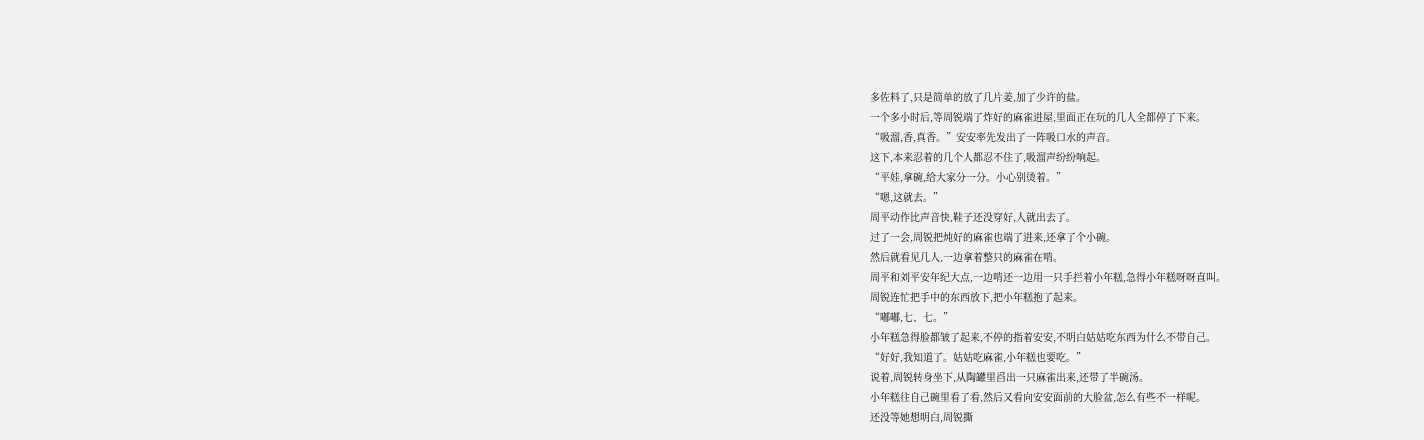多佐料了,只是简单的放了几片姜,加了少许的盐。
一个多小时后,等周锐端了炸好的麻雀进屋,里面正在玩的几人全都停了下来。
“吸溜,香,真香。”安安率先发出了一阵吸口水的声音。
这下,本来忍着的几个人都忍不住了,吸溜声纷纷响起。
“平娃,拿碗,给大家分一分。小心别烫着。”
“嗯,这就去。”
周平动作比声音快,鞋子还没穿好,人就出去了。
过了一会,周锐把炖好的麻雀也端了进来,还拿了个小碗。
然后就看见几人,一边拿着整只的麻雀在啃。
周平和刘平安年纪大点,一边啃还一边用一只手拦着小年糕,急得小年糕呀呀直叫。
周锐连忙把手中的东西放下,把小年糕抱了起来。
“嘟嘟,七、七。”
小年糕急得脸都皱了起来,不停的指着安安,不明白姑姑吃东西为什么不带自己。
“好好,我知道了。姑姑吃麻雀,小年糕也要吃。”
说着,周锐转身坐下,从陶罐里舀出一只麻雀出来,还带了半碗汤。
小年糕往自己碗里看了看,然后又看向安安面前的大脸盆,怎么有些不一样呢。
还没等她想明白,周锐撕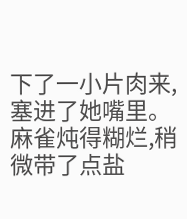下了一小片肉来,塞进了她嘴里。
麻雀炖得糊烂,稍微带了点盐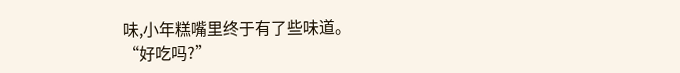味,小年糕嘴里终于有了些味道。
“好吃吗?”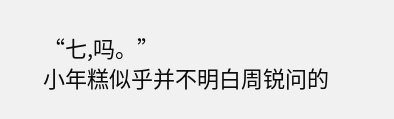“七,吗。”
小年糕似乎并不明白周锐问的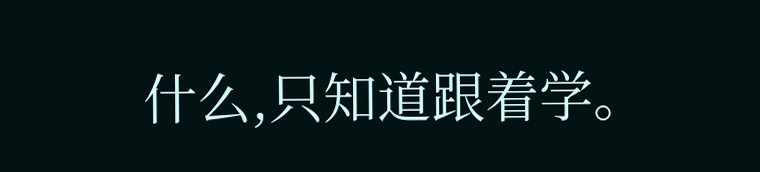什么,只知道跟着学。